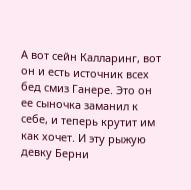А вот сейн Калларинг, вот он и есть источник всех бед смиз Ганере. Это он ее сыночка заманил к себе, и теперь крутит им как хочет. И эту рыжую девку Берни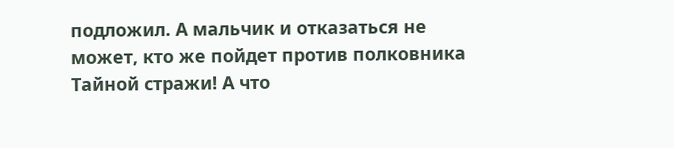подложил. А мальчик и отказаться не может, кто же пойдет против полковника Тайной стражи! А что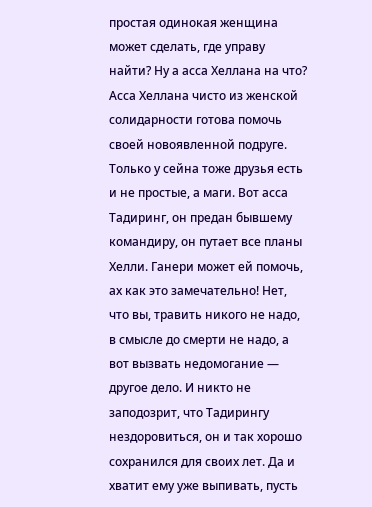простая одинокая женщина может сделать, где управу найти? Ну а асса Хеллана на что? Асса Хеллана чисто из женской солидарности готова помочь своей новоявленной подруге. Только у сейна тоже друзья есть и не простые, а маги. Вот асса Тадиринг, он предан бывшему командиру, он путает все планы Хелли. Ганери может ей помочь, ах как это замечательно! Нет, что вы, травить никого не надо, в смысле до смерти не надо, а вот вызвать недомогание — другое дело. И никто не заподозрит, что Тадирингу нездоровиться, он и так хорошо сохранился для своих лет. Да и хватит ему уже выпивать, пусть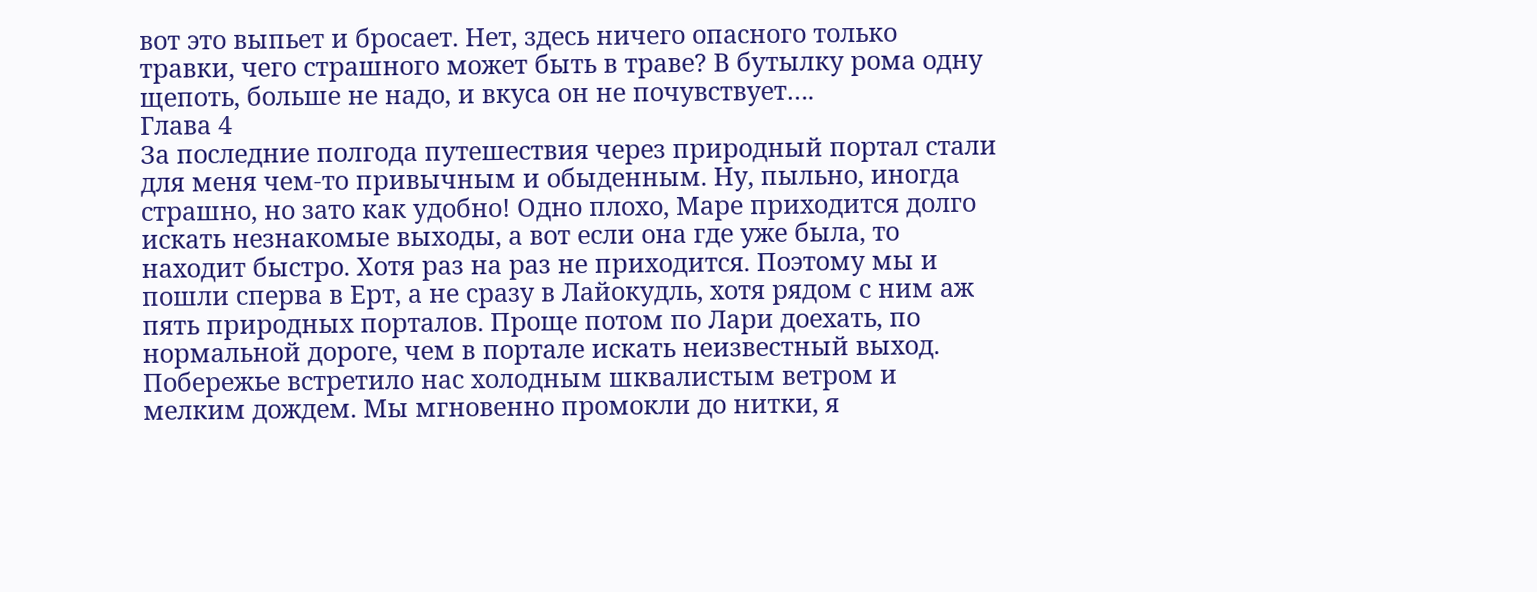вот это выпьет и бросает. Нет, здесь ничего опасного только травки, чего страшного может быть в траве? В бутылку рома одну щепоть, больше не надо, и вкуса он не почувствует….
Глава 4
За последние полгода путешествия через природный портал стали для меня чем-то привычным и обыденным. Ну, пыльно, иногда страшно, но зато как удобно! Одно плохо, Маре приходится долго искать незнакомые выходы, а вот если она где уже была, то находит быстро. Хотя раз на раз не приходится. Поэтому мы и пошли сперва в Ерт, а не сразу в Лайокудль, хотя рядом с ним аж пять природных порталов. Проще потом по Лари доехать, по нормальной дороге, чем в портале искать неизвестный выход.
Побережье встретило нас холодным шквалистым ветром и мелким дождем. Мы мгновенно промокли до нитки, я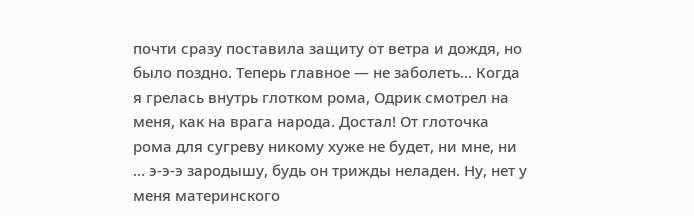почти сразу поставила защиту от ветра и дождя, но было поздно. Теперь главное — не заболеть… Когда я грелась внутрь глотком рома, Одрик смотрел на меня, как на врага народа. Достал! От глоточка рома для сугреву никому хуже не будет, ни мне, ни … э-э-э зародышу, будь он трижды неладен. Ну, нет у меня материнского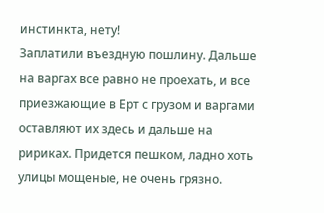инстинкта, нету!
Заплатили въездную пошлину. Дальше на варгах все равно не проехать, и все приезжающие в Ерт с грузом и варгами оставляют их здесь и дальше на ририках. Придется пешком, ладно хоть улицы мощеные, не очень грязно.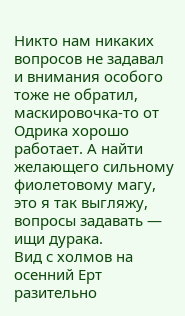Никто нам никаких вопросов не задавал и внимания особого тоже не обратил, маскировочка-то от Одрика хорошо работает. А найти желающего сильному фиолетовому магу, это я так выгляжу, вопросы задавать — ищи дурака.
Вид с холмов на осенний Ерт разительно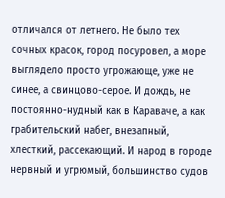отличался от летнего. Не было тех сочных красок, город посуровел, а море выглядело просто угрожающе, уже не синее, а свинцово-серое. И дождь, не постоянно-нудный как в Караваче, а как грабительский набег, внезапный, хлесткий, рассекающий. И народ в городе нервный и угрюмый, большинство судов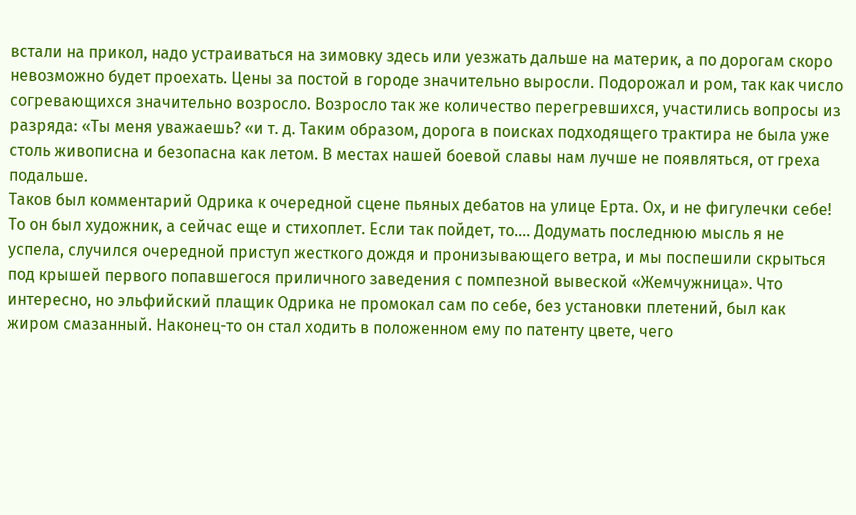встали на прикол, надо устраиваться на зимовку здесь или уезжать дальше на материк, а по дорогам скоро невозможно будет проехать. Цены за постой в городе значительно выросли. Подорожал и ром, так как число согревающихся значительно возросло. Возросло так же количество перегревшихся, участились вопросы из разряда: «Ты меня уважаешь? «и т. д. Таким образом, дорога в поисках подходящего трактира не была уже столь живописна и безопасна как летом. В местах нашей боевой славы нам лучше не появляться, от греха подальше.
Таков был комментарий Одрика к очередной сцене пьяных дебатов на улице Ерта. Ох, и не фигулечки себе! То он был художник, а сейчас еще и стихоплет. Если так пойдет, то…. Додумать последнюю мысль я не успела, случился очередной приступ жесткого дождя и пронизывающего ветра, и мы поспешили скрыться под крышей первого попавшегося приличного заведения с помпезной вывеской «Жемчужница». Что интересно, но эльфийский плащик Одрика не промокал сам по себе, без установки плетений, был как жиром смазанный. Наконец-то он стал ходить в положенном ему по патенту цвете, чего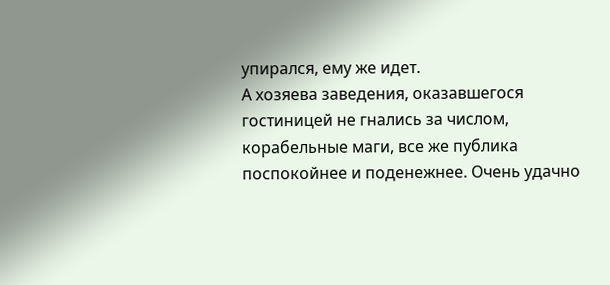упирался, ему же идет.
А хозяева заведения, оказавшегося гостиницей не гнались за числом, корабельные маги, все же публика поспокойнее и поденежнее. Очень удачно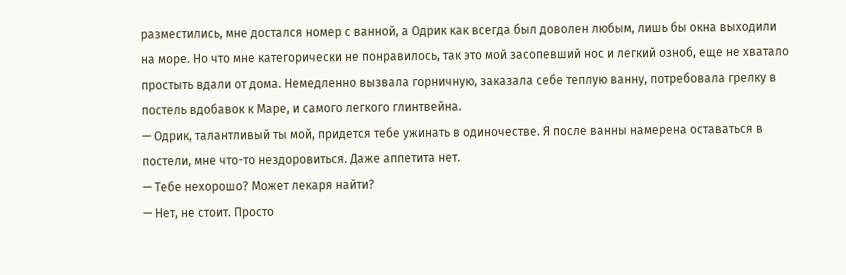разместились, мне достался номер с ванной, а Одрик как всегда был доволен любым, лишь бы окна выходили на море. Но что мне категорически не понравилось, так это мой засопевший нос и легкий озноб, еще не хватало простыть вдали от дома. Немедленно вызвала горничную, заказала себе теплую ванну, потребовала грелку в постель вдобавок к Маре, и самого легкого глинтвейна.
— Одрик, талантливый ты мой, придется тебе ужинать в одиночестве. Я после ванны намерена оставаться в постели, мне что-то нездоровиться. Даже аппетита нет.
— Тебе нехорошо? Может лекаря найти?
— Нет, не стоит. Просто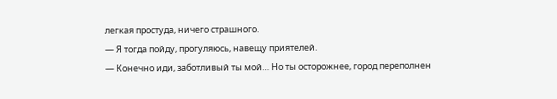легкая простуда, ничего страшного.
— Я тогда пойду, прогуляюсь, навещу приятелей.
— Конечно иди, заботливый ты мой… Но ты осторожнее, город переполнен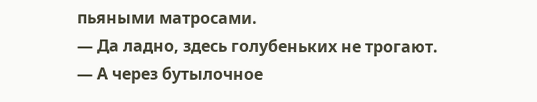пьяными матросами.
— Да ладно, здесь голубеньких не трогают.
— А через бутылочное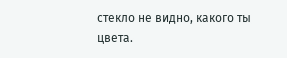стекло не видно, какого ты цвета.